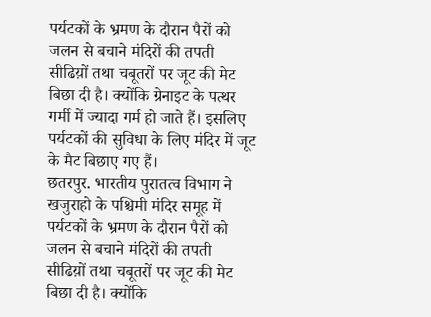पर्यटकों के भ्रमण के दौरान पैरों को जलन से बचाने मंदिरों की तपती सीढिय़ों तथा चबूतरों पर जूट की मेट बिछा दी है। क्योंकि ग्रेनाइट के पत्थर गर्मी में ज्यादा गर्म हो जाते हैं। इसलिए पर्यटकों की सुविधा के लिए मंदिर में जूट के मैट बिछाए गए हैं।
छतरपुर. भारतीय पुरातत्व विभाग ने खजुराहो के पश्चिमी मंदिर समूह में पर्यटकों के भ्रमण के दौरान पैरों को जलन से बचाने मंदिरों की तपती सीढिय़ों तथा चबूतरों पर जूट की मेट बिछा दी है। क्योंकि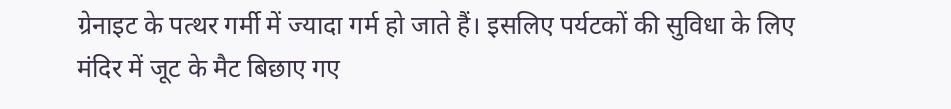ग्रेनाइट के पत्थर गर्मी में ज्यादा गर्म हो जाते हैं। इसलिए पर्यटकों की सुविधा के लिए मंदिर में जूट के मैट बिछाए गए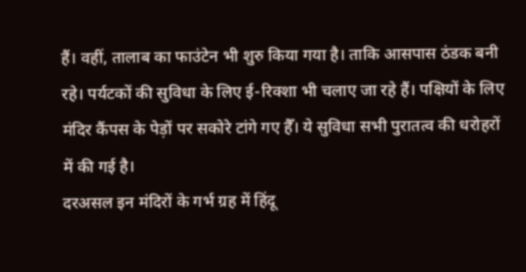हैं। वहीं, तालाब का फाउंटेन भी शुरु किया गया है। ताकि आसपास ठंडक बनी रहे। पर्यटकों की सुविधा के लिए ई-रिक्शा भी चलाए जा रहे हैं। पक्षियों के लिए मंदिर कैंपस के पेड़ों पर सकोरे टांगे गए हैँ। ये सुविधा सभी पुरातत्व की धरोहरों में की गई है।
दरअसल इन मंदिरों के गर्भ ग्रह में हिंदू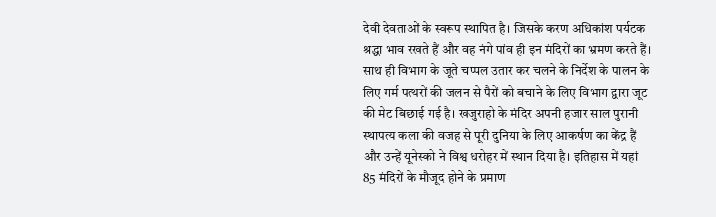देवी देवताओं के स्वरूप स्थापित है। जिसके करण अधिकांश पर्यटक श्रद्धा भाव रखते हैं और वह नंगे पांव ही इन मंदिरों का भ्रमण करते हैं। साथ ही विभाग के जूते चप्पल उतार कर चलने के निर्देश के पालन के लिए गर्म पत्थरों की जलन से पैरों को बचाने के लिए विभाग द्वारा जूट की मेट बिछाई गई है। खजुराहो के मंदिर अपनी हजार साल पुरानी स्थापत्य कला की वजह से पूरी दुनिया के लिए आकर्षण का केंद्र हैं और उन्हें यूनेस्को ने विश्व धरोहर में स्थान दिया है। इतिहास में यहां 85 मंदिरों के मौजूद होने के प्रमाण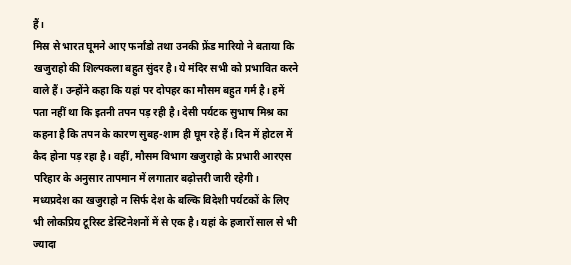हैं।
मिस्र से भारत घूमने आए फर्नांडो तथा उनकी फ्रेंड मारियो ने बताया कि खजुराहो की शिल्पकला बहुत सुंदर है। ये मंदिर सभी को प्रभावित करने वाले हैं। उन्होंने कहा कि यहां पर दोपहर का मौसम बहुत गर्म है। हमें पता नहीं था कि इतनी तपन पड़ रही है। देसी पर्यटक सुभाष मिश्र का कहना है कि तपन के कारण सुबह-शाम ही घूम रहे हैं। दिन में होटल में कैद होना पड़ रहा है। वहीं, मौसम विभाग खजुराहो के प्रभारी आरएस परिहार के अनुसार तापमान में लगातार बढ़ोत्तरी जारी रहेगी।
मध्यप्रदेश का खजुराहो न सिर्फ देश के बल्कि विदेशी पर्यटकों के लिए भी लोकप्रिय टूरिस्ट डेस्टिनेशनों में से एक है। यहां के हजारों साल से भी ज्यादा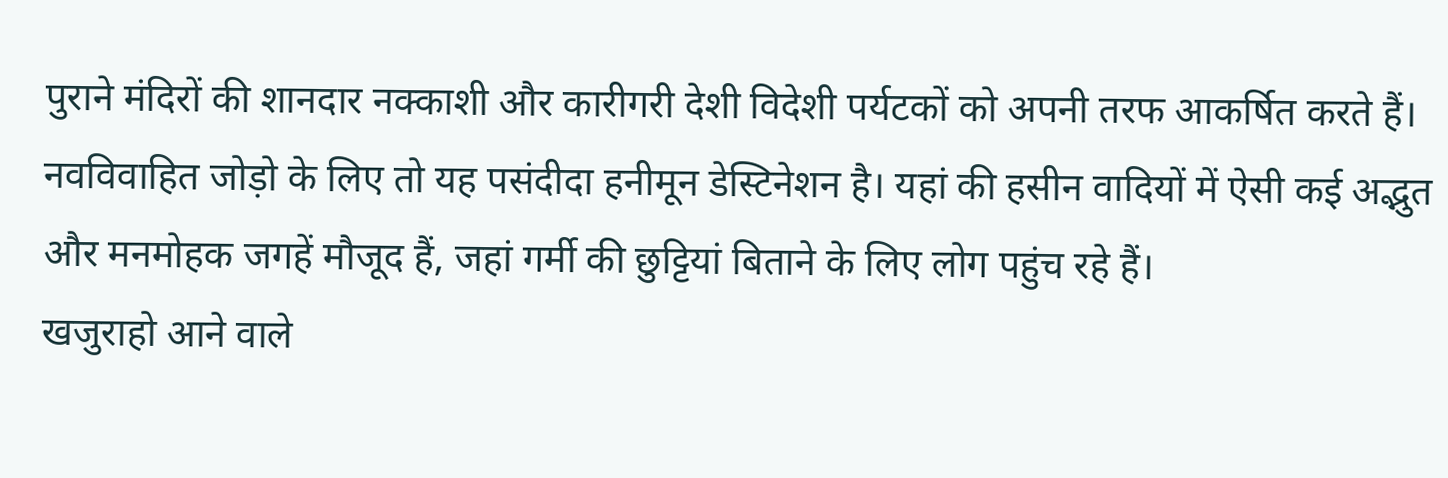पुराने मंदिरों की शानदार नक्काशी और कारीगरी देशी विदेशी पर्यटकों को अपनी तरफ आकर्षित करते हैं। नवविवाहित जोड़ो के लिए तो यह पसंदीदा हनीमून डेस्टिनेशन है। यहां की हसीन वादियों में ऐसी कई अद्भुत और मनमोहक जगहें मौजूद हैं, जहां गर्मी की छुट्टियां बिताने के लिए लोग पहुंच रहे हैं।
खजुराहो आने वाले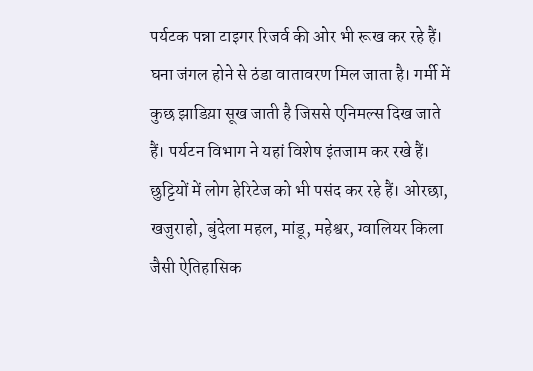पर्यटक पन्ना टाइगर रिजर्व की ओर भी रूख कर रहे हैं। घना जंगल होने से ठंडा वातावरण मिल जाता है। गर्मी में कुछ झाडिय़ा सूख जाती है जिससे एनिमल्स दिख जाते हैं। पर्यटन विभाग ने यहां विशेष इंतजाम कर रखे हैं। छुट्टियों में लोग हेरिटेज को भी पसंद कर रहे हैं। ओरछा, खजुराहो, बुंदेला महल, मांडू, महेश्वर, ग्वालियर किला जैसी ऐतिहासिक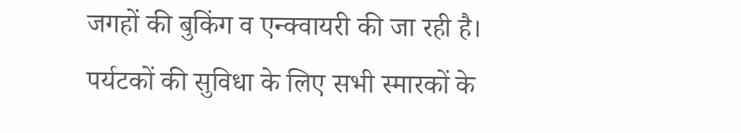जगहों की बुकिंग व एन्क्वायरी की जा रही है।
पर्यटकों की सुविधा के लिए सभी स्मारकों के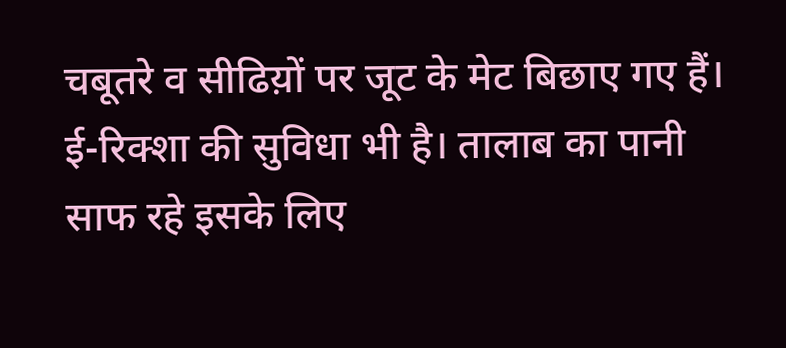चबूतरे व सीढिय़ों पर जूट के मेट बिछाए गए हैं। ई-रिक्शा की सुविधा भी है। तालाब का पानी साफ रहे इसके लिए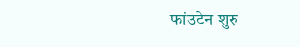फांउटेन शुरु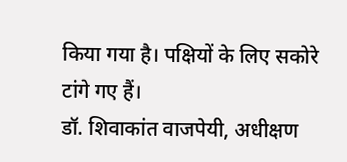किया गया है। पक्षियों के लिए सकोरे टांगे गए हैं।
डॉ. शिवाकांत वाजपेयी, अधीक्षण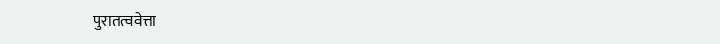पुरातत्ववेत्ता